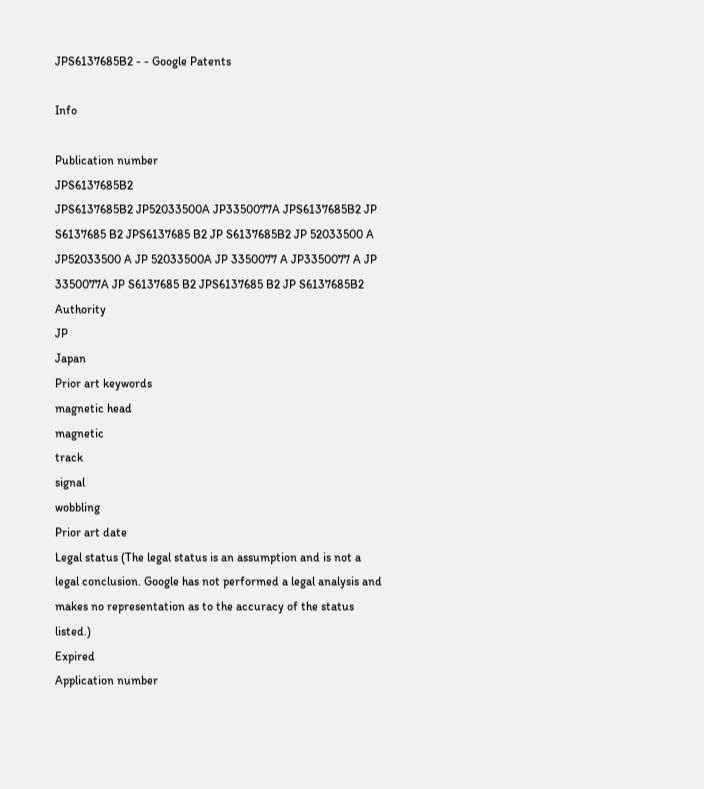JPS6137685B2 - - Google Patents

Info

Publication number
JPS6137685B2
JPS6137685B2 JP52033500A JP3350077A JPS6137685B2 JP S6137685 B2 JPS6137685 B2 JP S6137685B2 JP 52033500 A JP52033500 A JP 52033500A JP 3350077 A JP3350077 A JP 3350077A JP S6137685 B2 JPS6137685 B2 JP S6137685B2
Authority
JP
Japan
Prior art keywords
magnetic head
magnetic
track
signal
wobbling
Prior art date
Legal status (The legal status is an assumption and is not a legal conclusion. Google has not performed a legal analysis and makes no representation as to the accuracy of the status listed.)
Expired
Application number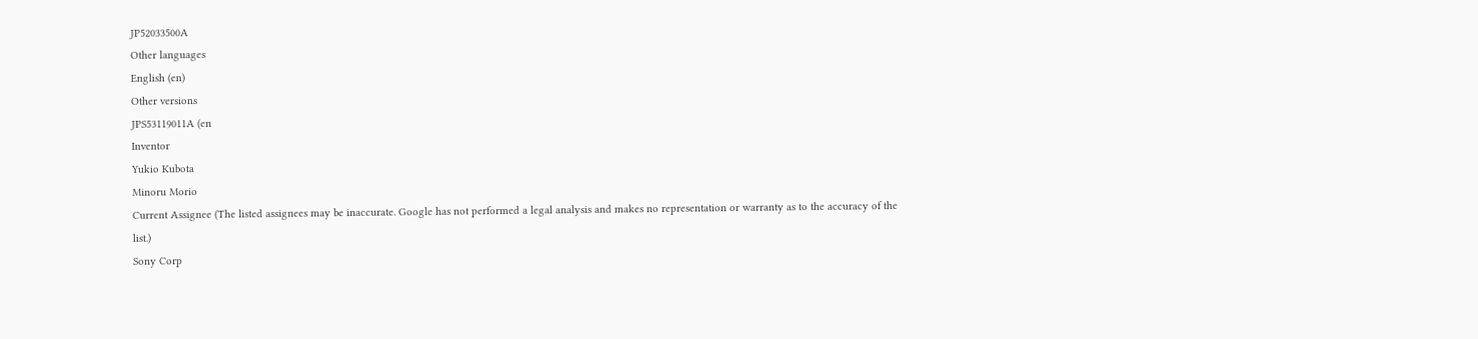JP52033500A
Other languages
English (en)
Other versions
JPS53119011A (en
Inventor
Yukio Kubota
Minoru Morio
Current Assignee (The listed assignees may be inaccurate. Google has not performed a legal analysis and makes no representation or warranty as to the accuracy of the list.)
Sony Corp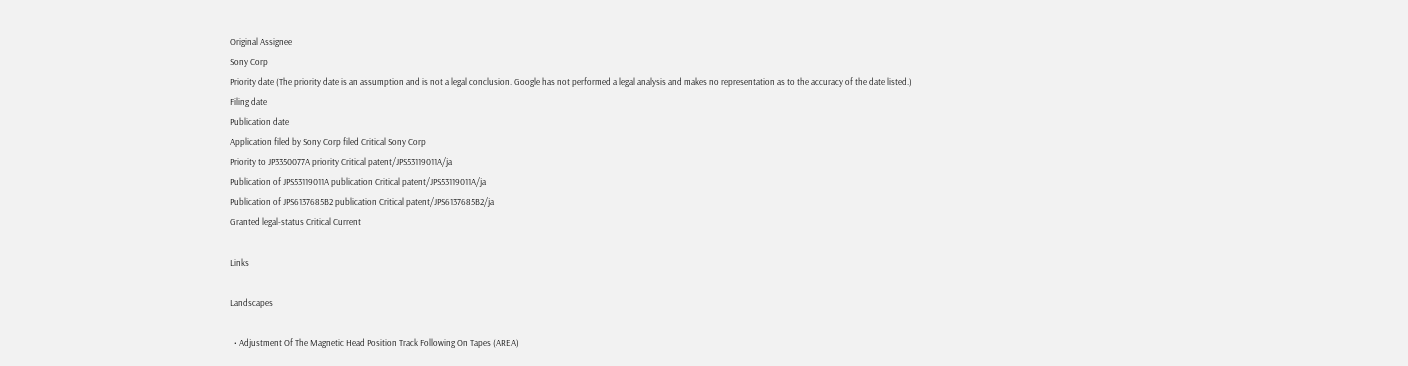Original Assignee
Sony Corp
Priority date (The priority date is an assumption and is not a legal conclusion. Google has not performed a legal analysis and makes no representation as to the accuracy of the date listed.)
Filing date
Publication date
Application filed by Sony Corp filed Critical Sony Corp
Priority to JP3350077A priority Critical patent/JPS53119011A/ja
Publication of JPS53119011A publication Critical patent/JPS53119011A/ja
Publication of JPS6137685B2 publication Critical patent/JPS6137685B2/ja
Granted legal-status Critical Current

Links

Landscapes

  • Adjustment Of The Magnetic Head Position Track Following On Tapes (AREA)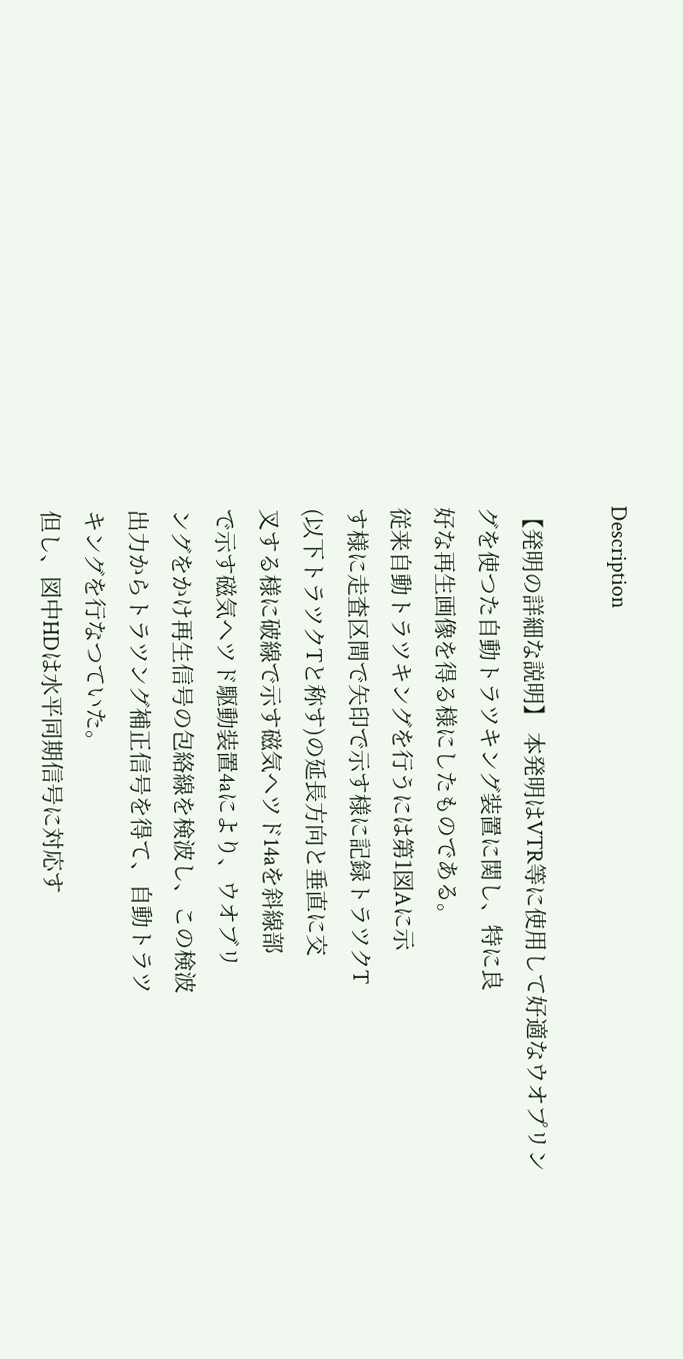Description

【発明の詳細な説明】 本発明はVTR等に使用して好適なウオプリン
グを使つた自動トラツキング装置に関し、特に良
好な再生画像を得る様にしたものである。
従来自動トラツキングを行うには第1図Aに示
す様に走査区間で矢印で示す様に記録トラツクT
(以下トラツクTと称す)の延長方向と垂直に交
叉する様に破線で示す磁気ヘツド14aを斜線部
で示す磁気ヘツド駆動装置4aにより、ウオブリ
ングをかけ再生信号の包絡線を検波し、この検波
出力からトラツング補正信号を得て、自動トラツ
キングを行なつていた。
但し、図中HDは水平同期信号に対応す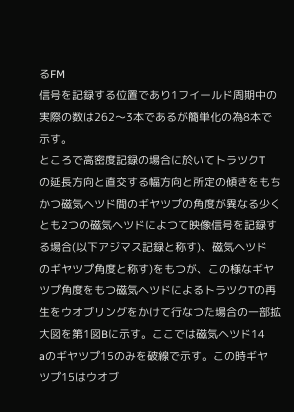るFM
信号を記録する位置であり1フイールド周期中の
実際の数は262〜3本であるが簡単化の為8本で
示す。
ところで高密度記録の場合に於いてトラツクT
の延長方向と直交する幅方向と所定の傾きをもち
かつ磁気ヘツド間のギヤツプの角度が異なる少く
とも2つの磁気ヘツドによつて映像信号を記録す
る場合(以下アジマス記録と称す)、磁気ヘツド
のギヤツプ角度と称す)をもつが、この様なギヤ
ツプ角度をもつ磁気ヘツドによるトラツクTの再
生をウオブリングをかけて行なつた場合の一部拡
大図を第1図Bに示す。ここでは磁気ヘツド14
aのギヤツプ15のみを破線で示す。この時ギヤ
ツプ15はウオブ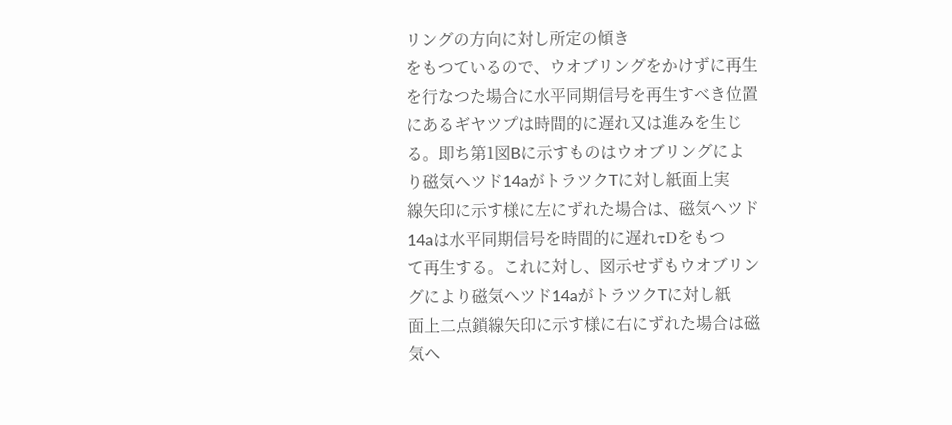リングの方向に対し所定の傾き
をもつているので、ウオブリングをかけずに再生
を行なつた場合に水平同期信号を再生すべき位置
にあるギヤツプは時間的に遅れ又は進みを生じ
る。即ち第1図Bに示すものはウオブリングによ
り磁気ヘツド14aがトラツクTに対し紙面上実
線矢印に示す様に左にずれた場合は、磁気ヘツド
14aは水平同期信号を時間的に遅れτDをもつ
て再生する。これに対し、図示せずもウオブリン
グにより磁気ヘツド14aがトラツクTに対し紙
面上二点鎖線矢印に示す様に右にずれた場合は磁
気ヘ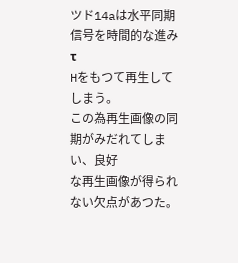ツド14aは水平同期信号を時間的な進みτ
Hをもつて再生してしまう。
この為再生画像の同期がみだれてしまい、良好
な再生画像が得られない欠点があつた。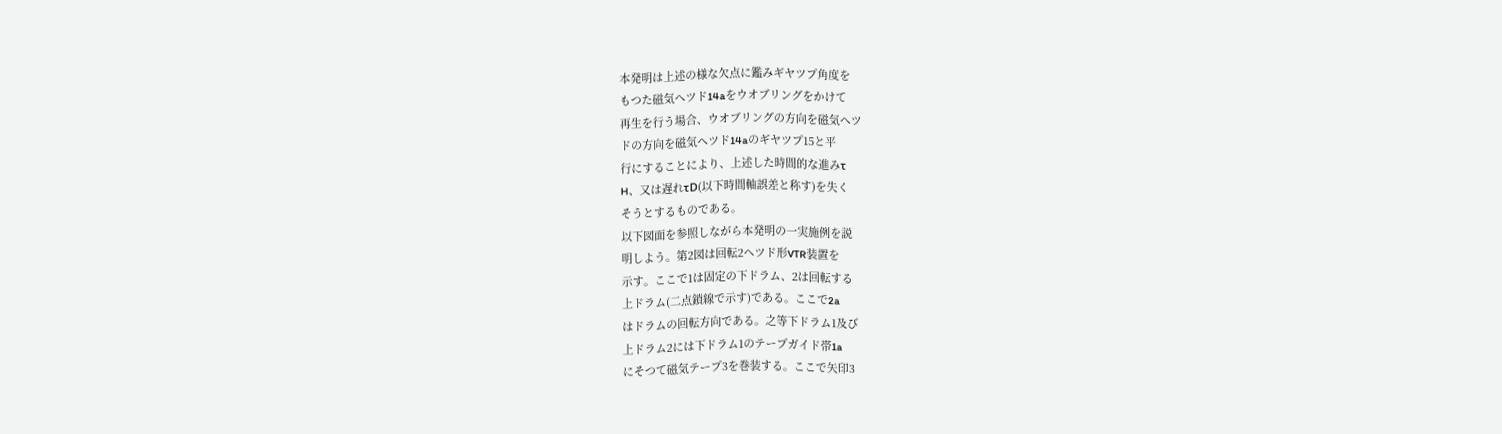本発明は上述の様な欠点に鑑みギヤツプ角度を
もつた磁気ヘツド14aをウオブリングをかけて
再生を行う場合、ウオブリングの方向を磁気ヘツ
ドの方向を磁気ヘツド14aのギヤツプ15と平
行にすることにより、上述した時間的な進みτ
H、又は遅れτD(以下時間軸誤差と称す)を失く
そうとするものである。
以下図面を参照しながら本発明の一実施例を説
明しよう。第2図は回転2ヘツド形VTR装置を
示す。ここで1は固定の下ドラム、2は回転する
上ドラム(二点鎖線で示す)である。ここで2a
はドラムの回転方向である。之等下ドラム1及び
上ドラム2には下ドラム1のテープガイド帯1a
にそつて磁気テープ3を巻装する。ここで矢印3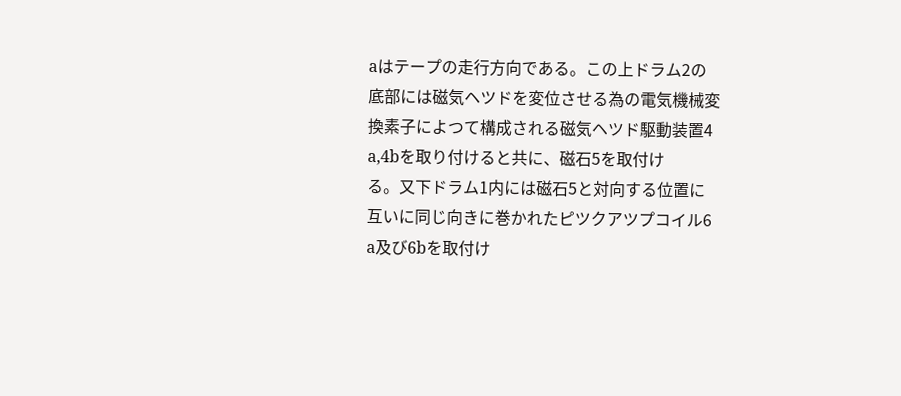aはテープの走行方向である。この上ドラム2の
底部には磁気ヘツドを変位させる為の電気機械変
換素子によつて構成される磁気ヘツド駆動装置4
a,4bを取り付けると共に、磁石5を取付け
る。又下ドラム1内には磁石5と対向する位置に
互いに同じ向きに巻かれたピツクアツプコイル6
a及び6bを取付け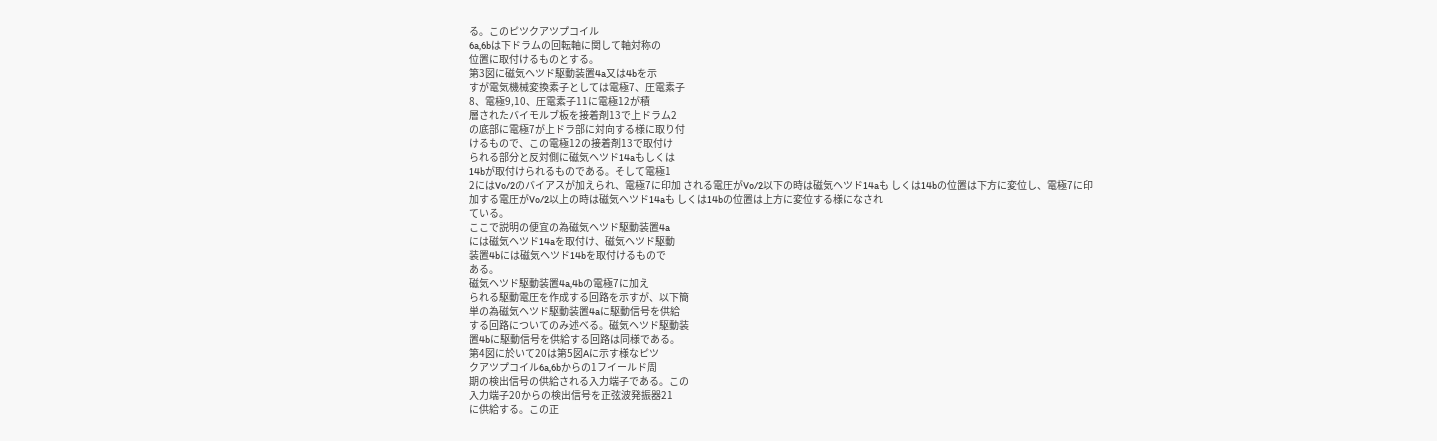る。このピツクアツプコイル
6a,6bは下ドラムの回転軸に関して軸対称の
位置に取付けるものとする。
第3図に磁気ヘツド駆動装置4a又は4bを示
すが電気機械変換素子としては電極7、圧電素子
8、電極9,10、圧電素子11に電極12が積
層されたバイモルブ板を接着剤13で上ドラム2
の底部に電極7が上ドラ部に対向する様に取り付
けるもので、この電極12の接着剤13で取付け
られる部分と反対側に磁気ヘツド14aもしくは
14bが取付けられるものである。そして電極1
2にはVo/2のバイアスが加えられ、電極7に印加 される電圧がVo/2以下の時は磁気ヘツド14aも しくは14bの位置は下方に変位し、電極7に印
加する電圧がVo/2以上の時は磁気ヘツド14aも しくは14bの位置は上方に変位する様になされ
ている。
ここで説明の便宜の為磁気ヘツド駆動装置4a
には磁気ヘツド14aを取付け、磁気ヘツド駆動
装置4bには磁気ヘツド14bを取付けるもので
ある。
磁気ヘツド駆動装置4a,4bの電極7に加え
られる駆動電圧を作成する回路を示すが、以下簡
単の為磁気ヘツド駆動装置4aに駆動信号を供給
する回路についてのみ述べる。磁気ヘツド駆動装
置4bに駆動信号を供給する回路は同様である。
第4図に於いて20は第5図Aに示す様なピツ
クアツプコイル6a,6bからの1フイールド周
期の検出信号の供給される入力端子である。この
入力端子20からの検出信号を正弦波発振器21
に供給する。この正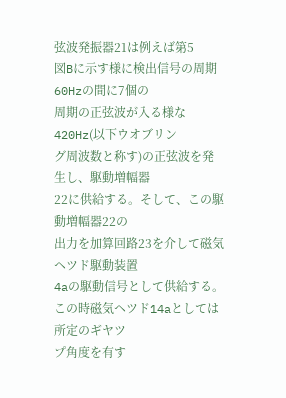弦波発振器21は例えば第5
図Bに示す様に検出信号の周期60Hzの間に7個の
周期の正弦波が入る様な420Hz(以下ウオブリン
グ周波数と称す)の正弦波を発生し、駆動増幅器
22に供給する。そして、この駆動増幅器22の
出力を加算回路23を介して磁気ヘツド駆動装置
4aの駆動信号として供給する。
この時磁気ヘツド14aとしては所定のギヤツ
プ角度を有す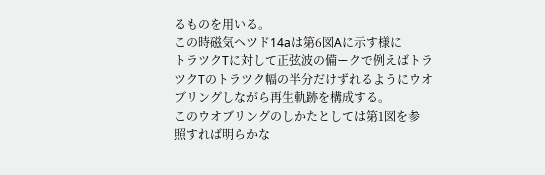るものを用いる。
この時磁気ヘツド14aは第6図Aに示す様に
トラツクTに対して正弦波の備ークで例えばトラ
ツクTのトラツク幅の半分だけずれるようにウオ
ブリングしながら再生軌跡を構成する。
このウオブリングのしかたとしては第1図を参
照すれば明らかな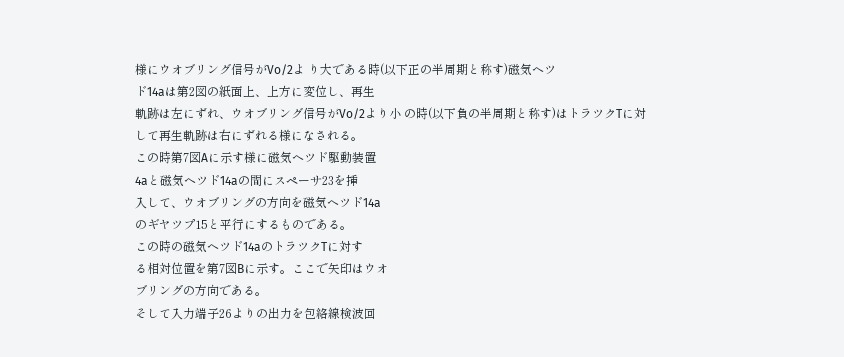様にウオブリング信号がVo/2よ り大である時(以下正の半周期と称す)磁気ヘツ
ド14aは第2図の紙面上、上方に変位し、再生
軌跡は左にずれ、ウオブリング信号がVo/2より小 の時(以下負の半周期と称す)はトラツクTに対
して再生軌跡は右にずれる様になされる。
この時第7図Aに示す様に磁気ヘツド駆動装置
4aと磁気ヘツド14aの間にスペーサ23を挿
入して、ウオブリングの方向を磁気ヘツド14a
のギヤツプ15と平行にするものである。
この時の磁気ヘツド14aのトラツクTに対す
る相対位置を第7図Bに示す。ここで矢印はウオ
ブリングの方向である。
そして入力端子26よりの出力を包絡線検波回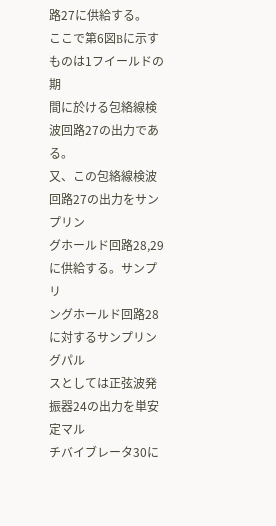路27に供給する。
ここで第6図Bに示すものは1フイールドの期
間に於ける包絡線検波回路27の出力である。
又、この包絡線検波回路27の出力をサンプリン
グホールド回路28,29に供給する。サンプリ
ングホールド回路28に対するサンプリングパル
スとしては正弦波発振器24の出力を単安定マル
チバイブレータ30に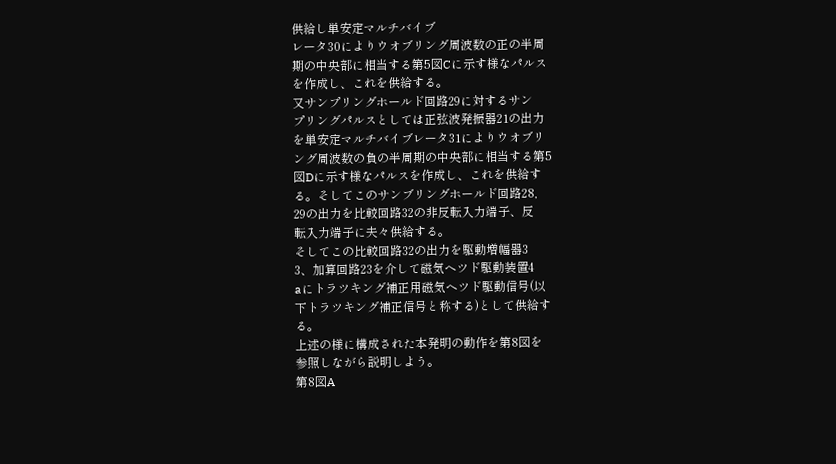供給し単安定マルチバイブ
レータ30によりウオブリング周波数の正の半周
期の中央部に相当する第5図Cに示す様なパルス
を作成し、これを供給する。
又サンプリングホールド回路29に対するサン
プリングパルスとしては正弦波発振器21の出力
を単安定マルチバイブレータ31によりウオブリ
ング周波数の負の半周期の中央部に相当する第5
図Dに示す様なパルスを作成し、これを供給す
る。そしてこのサンブリングホールド回路28,
29の出力を比較回路32の非反転入力端子、反
転入力端子に夫々供給する。
そしてこの比較回路32の出力を駆動増幅器3
3、加算回路23を介して磁気ヘツド駆動装置4
aにトラツキング補正用磁気ヘツド駆動信号(以
下トラツキング補正信号と称する)として供給す
る。
上述の様に構成された本発明の動作を第8図を
参照しながら説明しよう。
第8図A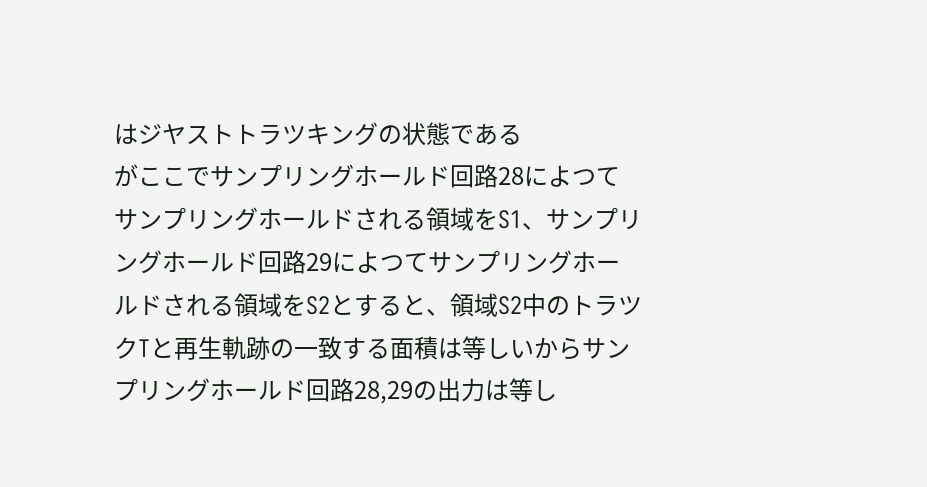はジヤストトラツキングの状態である
がここでサンプリングホールド回路28によつて
サンプリングホールドされる領域をS1、サンプリ
ングホールド回路29によつてサンプリングホー
ルドされる領域をS2とすると、領域S2中のトラツ
クTと再生軌跡の一致する面積は等しいからサン
プリングホールド回路28,29の出力は等し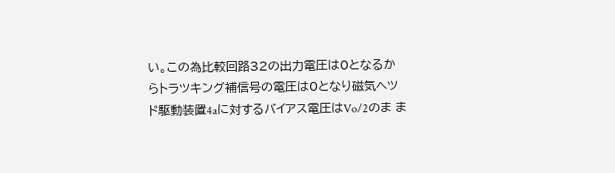い。この為比較回路32の出力電圧は0となるか
らトラツキング補信号の電圧は0となり磁気ヘツ
ド駆動装置4aに対するバイアス電圧はVo/2のま ま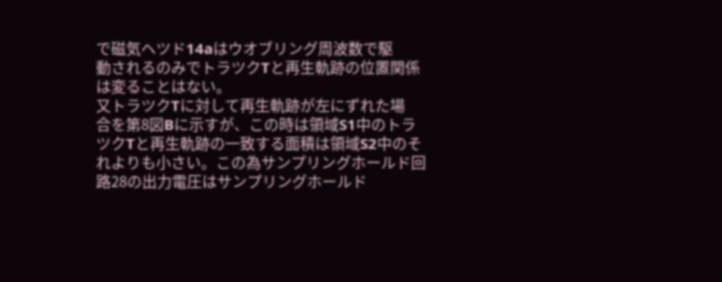で磁気ヘツド14aはウオブリング周波数で駆
動されるのみでトラツクTと再生軌跡の位置関係
は変ることはない。
又トラツクTに対して再生軌跡が左にずれた場
合を第8図Bに示すが、この時は領域S1中のトラ
ツクTと再生軌跡の一致する面積は領域S2中のそ
れよりも小さい。この為サンプリングホールド回
路28の出力電圧はサンプリングホールド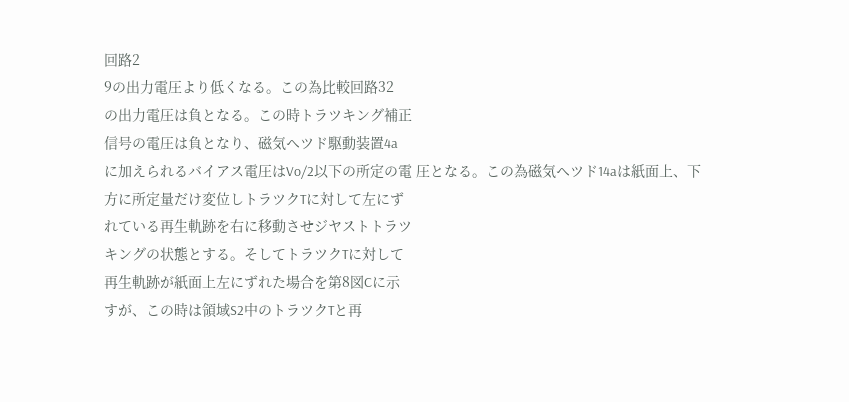回路2
9の出力電圧より低くなる。この為比較回路32
の出力電圧は負となる。この時トラツキング補正
信号の電圧は負となり、磁気ヘツド駆動装置4a
に加えられるバイアス電圧はVo/2以下の所定の電 圧となる。この為磁気ヘツド14aは紙面上、下
方に所定量だけ変位しトラツクTに対して左にず
れている再生軌跡を右に移動させジヤストトラツ
キングの状態とする。そしてトラツクTに対して
再生軌跡が紙面上左にずれた場合を第8図Cに示
すが、この時は領域S2中のトラツクTと再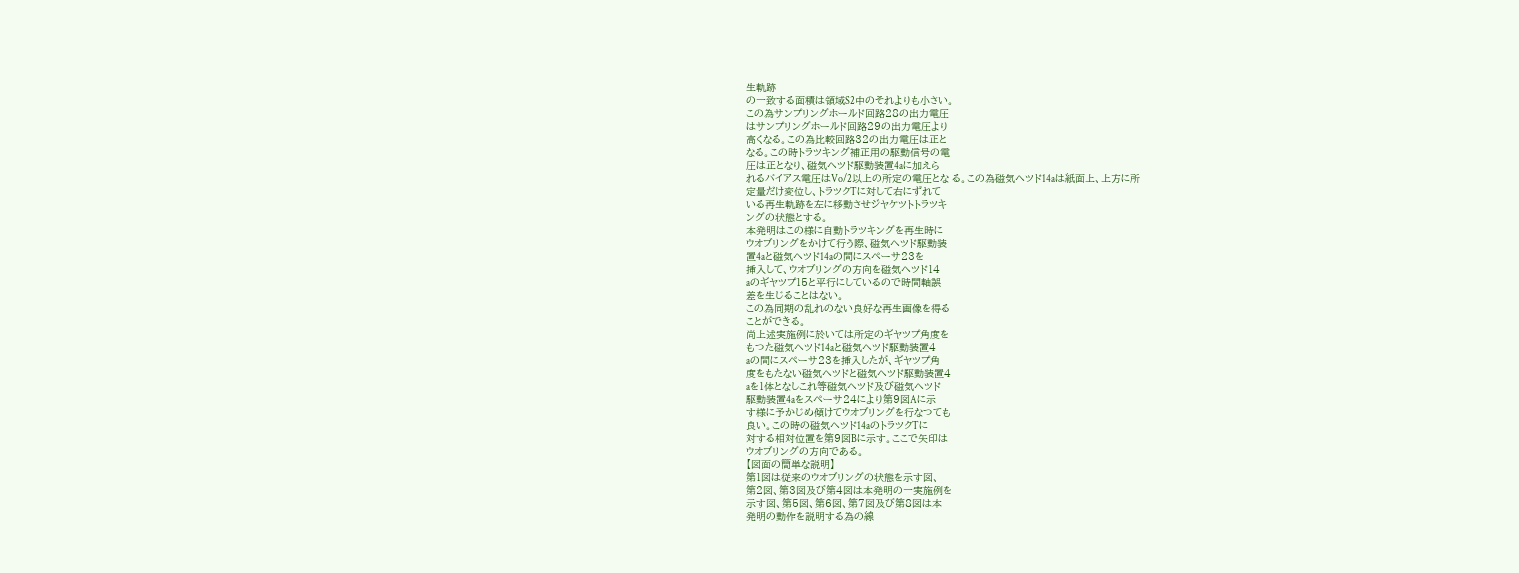生軌跡
の一致する面積は領域S2中のそれよりも小さい。
この為サンプリングホールド回路28の出力電圧
はサンプリングホールド回路29の出力電圧より
高くなる。この為比較回路32の出力電圧は正と
なる。この時トラツキング補正用の駆動信号の電
圧は正となり、磁気ヘツド駆動装置4aに加えら
れるバイアス電圧はVo/2以上の所定の電圧とな る。この為磁気ヘツド14aは紙面上、上方に所
定量だけ変位し、トラツクTに対して右にずれて
いる再生軌跡を左に移動させジヤケツトトラツキ
ングの状態とする。
本発明はこの様に自動トラツキングを再生時に
ウオブリングをかけて行う際、磁気ヘツド駆動装
置4aと磁気ヘツド14aの間にスペーサ23を
挿入して、ウオブリングの方向を磁気ヘツド14
aのギヤツプ15と平行にしているので時間軸誤
差を生じることはない。
この為同期の乱れのない良好な再生画像を得る
ことができる。
尚上述実施例に於いては所定のギヤツプ角度を
もつた磁気ヘツド14aと磁気ヘツド駆動装置4
aの間にスペーサ23を挿入したが、ギヤツプ角
度をもたない磁気ヘツドと磁気ヘツド駆動装置4
aを1体となしこれ等磁気ヘツド及び磁気ヘツド
駆動装置4aをスペーサ24により第9図Aに示
す様に予かじめ傾けてウオブリングを行なつても
良い。この時の磁気ヘツド14aのトラツクTに
対する相対位置を第9図Bに示す。ここで矢印は
ウオブリングの方向である。
【図面の簡単な説明】
第1図は従来のウオブリングの状態を示す図、
第2図、第3図及び第4図は本発明の一実施例を
示す図、第5図、第6図、第7図及び第8図は本
発明の動作を説明する為の線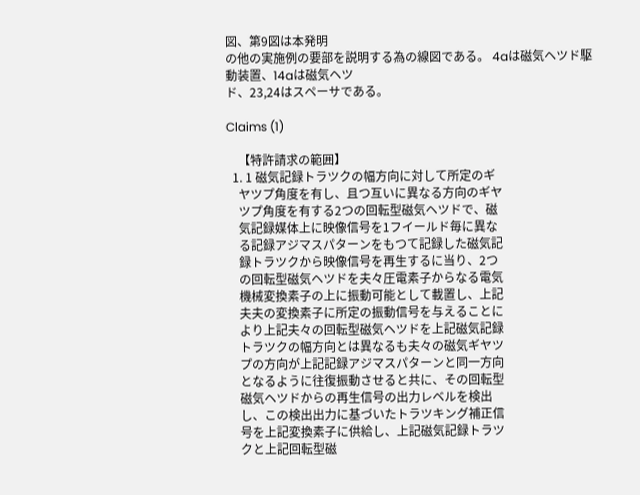図、第9図は本発明
の他の実施例の要部を説明する為の線図である。 4aは磁気ヘツド駆動装置、14aは磁気ヘツ
ド、23,24はスペーサである。

Claims (1)

    【特許請求の範囲】
  1. 1 磁気記録トラツクの幅方向に対して所定のギ
    ヤツプ角度を有し、且つ互いに異なる方向のギヤ
    ツプ角度を有する2つの回転型磁気ヘツドで、磁
    気記録媒体上に映像信号を1フイールド毎に異な
    る記録アジマスパターンをもつて記録した磁気記
    録トラツクから映像信号を再生するに当り、2つ
    の回転型磁気ヘツドを夫々圧電素子からなる電気
    機械変換素子の上に振動可能として載置し、上記
    夫夫の変換素子に所定の振動信号を与えることに
    より上記夫々の回転型磁気ヘツドを上記磁気記録
    トラツクの幅方向とは異なるも夫々の磁気ギヤツ
    プの方向が上記記録アジマスパターンと同一方向
    となるように往復振動させると共に、その回転型
    磁気ヘツドからの再生信号の出力レベルを検出
    し、この検出出力に基づいたトラツキング補正信
    号を上記変換素子に供給し、上記磁気記録トラツ
    クと上記回転型磁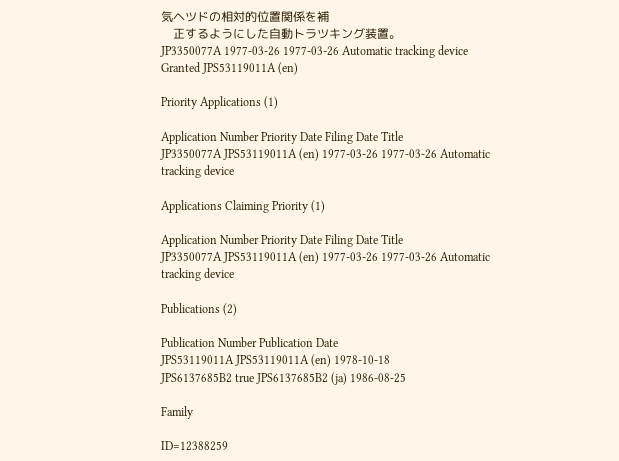気ヘツドの相対的位置関係を補
    正するようにした自動トラツキング装置。
JP3350077A 1977-03-26 1977-03-26 Automatic tracking device Granted JPS53119011A (en)

Priority Applications (1)

Application Number Priority Date Filing Date Title
JP3350077A JPS53119011A (en) 1977-03-26 1977-03-26 Automatic tracking device

Applications Claiming Priority (1)

Application Number Priority Date Filing Date Title
JP3350077A JPS53119011A (en) 1977-03-26 1977-03-26 Automatic tracking device

Publications (2)

Publication Number Publication Date
JPS53119011A JPS53119011A (en) 1978-10-18
JPS6137685B2 true JPS6137685B2 (ja) 1986-08-25

Family

ID=12388259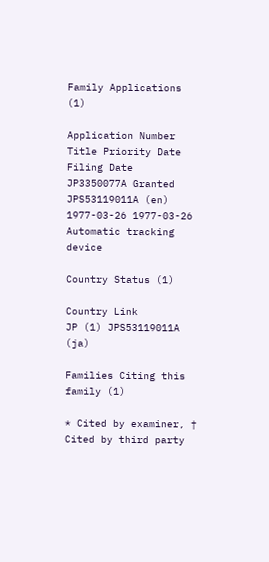Family Applications (1)

Application Number Title Priority Date Filing Date
JP3350077A Granted JPS53119011A (en) 1977-03-26 1977-03-26 Automatic tracking device

Country Status (1)

Country Link
JP (1) JPS53119011A (ja)

Families Citing this family (1)

* Cited by examiner, † Cited by third party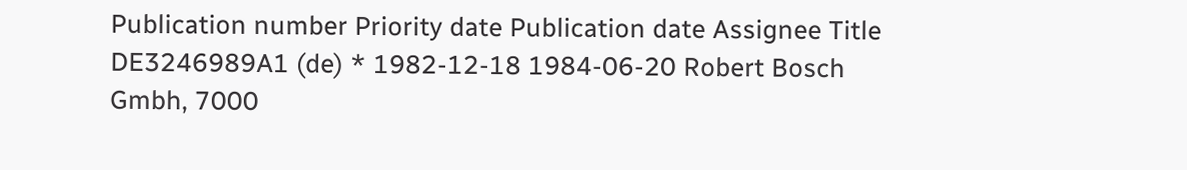Publication number Priority date Publication date Assignee Title
DE3246989A1 (de) * 1982-12-18 1984-06-20 Robert Bosch Gmbh, 7000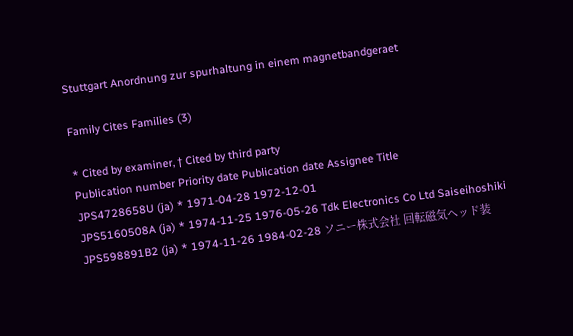Stuttgart Anordnung zur spurhaltung in einem magnetbandgeraet

Family Cites Families (3)

* Cited by examiner, † Cited by third party
Publication number Priority date Publication date Assignee Title
JPS4728658U (ja) * 1971-04-28 1972-12-01
JPS5160508A (ja) * 1974-11-25 1976-05-26 Tdk Electronics Co Ltd Saiseihoshiki
JPS598891B2 (ja) * 1974-11-26 1984-02-28 ソニー株式会社 回転磁気ヘッド装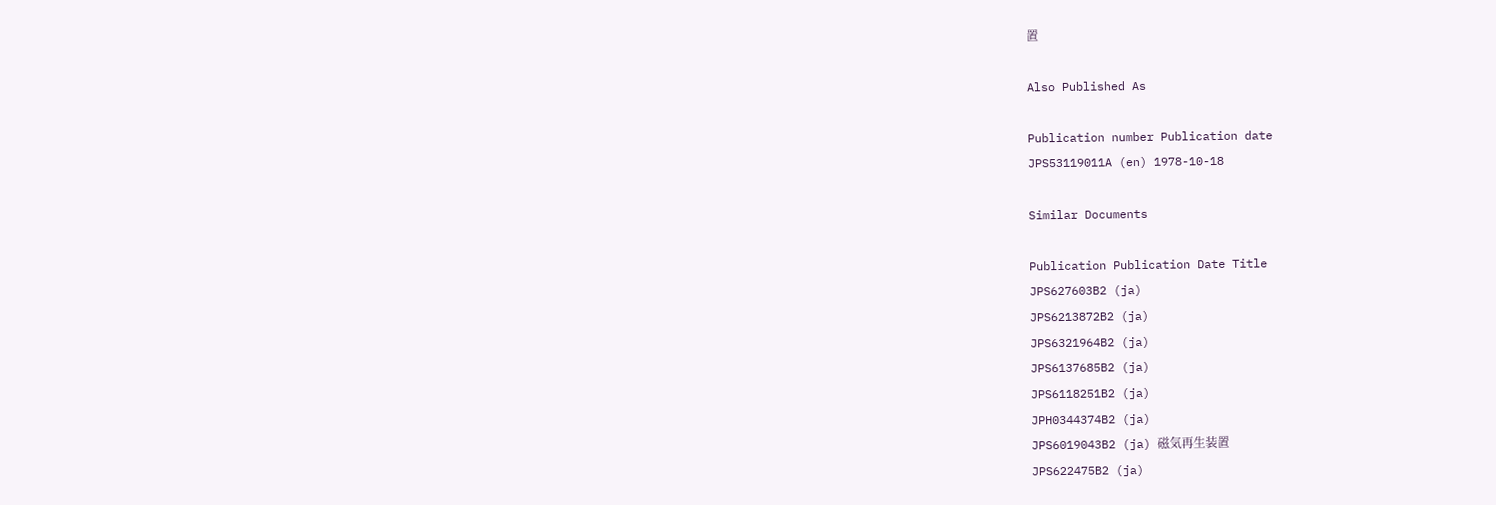置

Also Published As

Publication number Publication date
JPS53119011A (en) 1978-10-18

Similar Documents

Publication Publication Date Title
JPS627603B2 (ja)
JPS6213872B2 (ja)
JPS6321964B2 (ja)
JPS6137685B2 (ja)
JPS6118251B2 (ja)
JPH0344374B2 (ja)
JPS6019043B2 (ja) 磁気再生装置
JPS622475B2 (ja)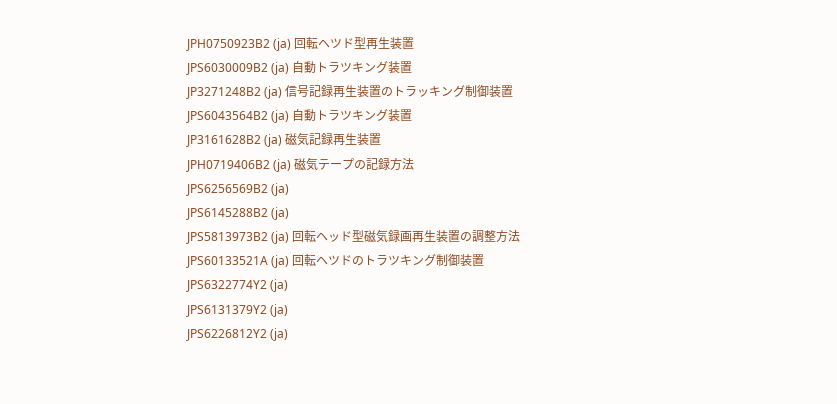JPH0750923B2 (ja) 回転ヘツド型再生装置
JPS6030009B2 (ja) 自動トラツキング装置
JP3271248B2 (ja) 信号記録再生装置のトラッキング制御装置
JPS6043564B2 (ja) 自動トラツキング装置
JP3161628B2 (ja) 磁気記録再生装置
JPH0719406B2 (ja) 磁気テープの記録方法
JPS6256569B2 (ja)
JPS6145288B2 (ja)
JPS5813973B2 (ja) 回転ヘッド型磁気録画再生装置の調整方法
JPS60133521A (ja) 回転ヘツドのトラツキング制御装置
JPS6322774Y2 (ja)
JPS6131379Y2 (ja)
JPS6226812Y2 (ja)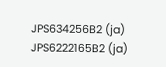JPS634256B2 (ja)
JPS6222165B2 (ja)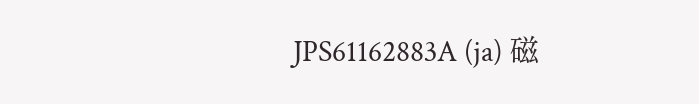JPS61162883A (ja) 磁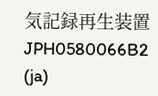気記録再生装置
JPH0580066B2 (ja)